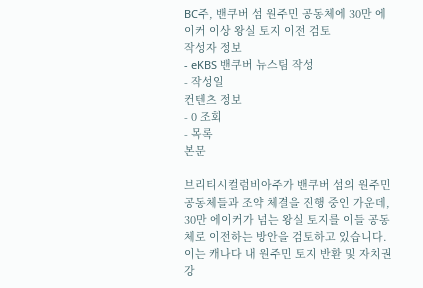BC주, 밴쿠버 섬 원주민 공동체에 30만 에이커 이상 왕실 토지 이전 검토
작성자 정보
- eKBS 밴쿠버 뉴스팀 작성
- 작성일
컨텐츠 정보
- 0 조회
- 목록
본문

브리티시컬럼비아주가 밴쿠버 섬의 원주민 공동체들과 조약 체결을 진행 중인 가운데, 30만 에이커가 넘는 왕실 토지를 이들 공동체로 이전하는 방안을 검토하고 있습니다. 이는 캐나다 내 원주민 토지 반환 및 자치권 강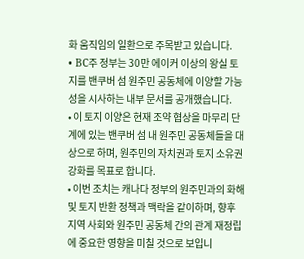화 움직임의 일환으로 주목받고 있습니다.
• BC주 정부는 30만 에이커 이상의 왕실 토지를 밴쿠버 섬 원주민 공동체에 이양할 가능성을 시사하는 내부 문서를 공개했습니다.
• 이 토지 이양은 현재 조약 협상을 마무리 단계에 있는 밴쿠버 섬 내 원주민 공동체들을 대상으로 하며, 원주민의 자치권과 토지 소유권 강화를 목표로 합니다.
• 이번 조치는 캐나다 정부의 원주민과의 화해 및 토지 반환 정책과 맥락을 같이하며, 향후 지역 사회와 원주민 공동체 간의 관계 재정립에 중요한 영향을 미칠 것으로 보입니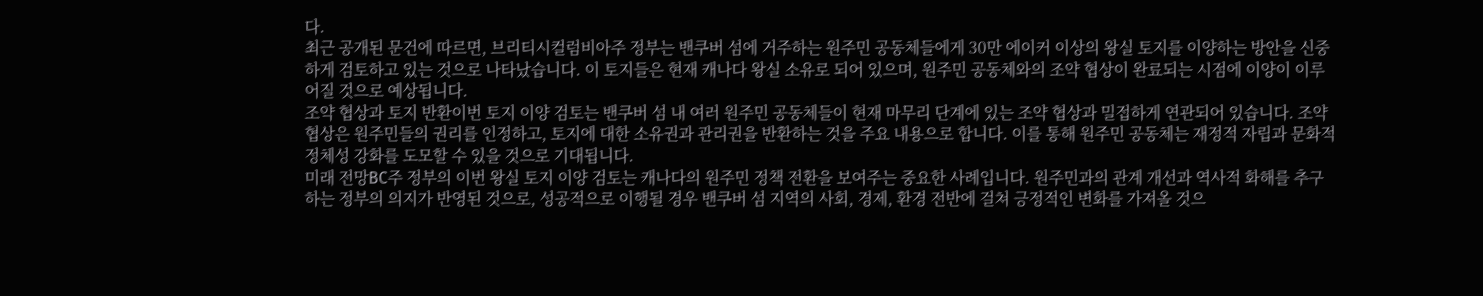다.
최근 공개된 문건에 따르면, 브리티시컬럼비아주 정부는 밴쿠버 섬에 거주하는 원주민 공동체들에게 30만 에이커 이상의 왕실 토지를 이양하는 방안을 신중하게 검토하고 있는 것으로 나타났습니다. 이 토지들은 현재 캐나다 왕실 소유로 되어 있으며, 원주민 공동체와의 조약 협상이 완료되는 시점에 이양이 이루어질 것으로 예상됩니다.
조약 협상과 토지 반환이번 토지 이양 검토는 밴쿠버 섬 내 여러 원주민 공동체들이 현재 마무리 단계에 있는 조약 협상과 밀접하게 연관되어 있습니다. 조약 협상은 원주민들의 권리를 인정하고, 토지에 대한 소유권과 관리권을 반환하는 것을 주요 내용으로 합니다. 이를 통해 원주민 공동체는 재정적 자립과 문화적 정체성 강화를 도모할 수 있을 것으로 기대됩니다.
미래 전망BC주 정부의 이번 왕실 토지 이양 검토는 캐나다의 원주민 정책 전환을 보여주는 중요한 사례입니다. 원주민과의 관계 개선과 역사적 화해를 추구하는 정부의 의지가 반영된 것으로, 성공적으로 이행될 경우 밴쿠버 섬 지역의 사회, 경제, 환경 전반에 걸쳐 긍정적인 변화를 가져올 것으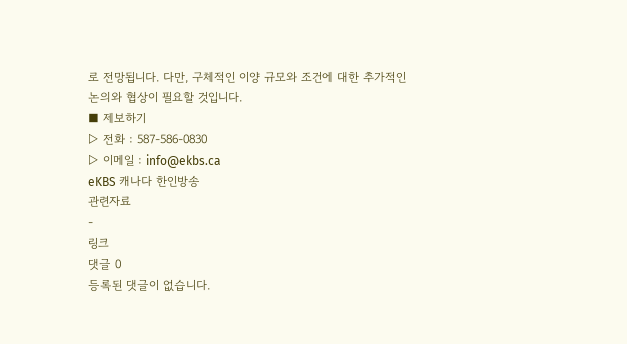로 전망됩니다. 다만, 구체적인 이양 규모와 조건에 대한 추가적인 논의와 협상이 필요할 것입니다.
■ 제보하기
▷ 전화 : 587-586-0830
▷ 이메일 : info@ekbs.ca
eKBS 캐나다 한인방송
관련자료
-
링크
댓글 0
등록된 댓글이 없습니다.